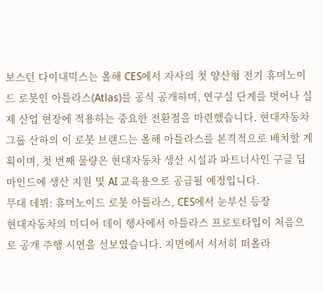보스턴 다이내믹스는 올해 CES에서 자사의 첫 양산형 전기 휴머노이드 로봇인 아틀라스(Atlas)를 공식 공개하며, 연구실 단계를 벗어나 실제 산업 현장에 적용하는 중요한 전환점을 마련했습니다. 현대자동차그룹 산하의 이 로봇 브랜드는 올해 아틀라스를 본격적으로 배치할 계획이며, 첫 번째 물량은 현대자동차 생산 시설과 파트너사인 구글 딥마인드에 생산 지원 및 AI 교육용으로 공급될 예정입니다.
무대 데뷔: 휴머노이드 로봇 아틀라스, CES에서 눈부신 등장
현대자동차의 미디어 데이 행사에서 아틀라스 프로토타입이 처음으로 공개 주행 시연을 선보였습니다. 지면에서 서서히 떠올라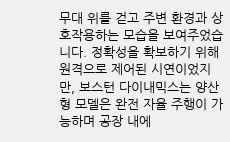무대 위를 걷고 주변 환경과 상호작용하는 모습을 보여주었습니다. 정확성을 확보하기 위해 원격으로 제어된 시연이었지만, 보스턴 다이내믹스는 양산형 모델은 완전 자율 주행이 가능하며 공장 내에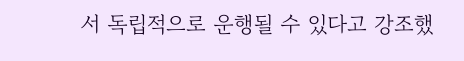서 독립적으로 운행될 수 있다고 강조했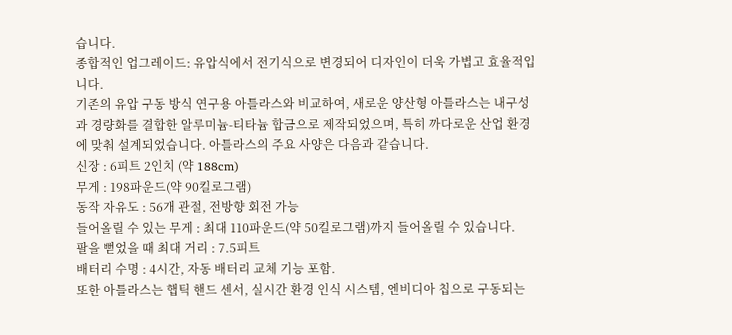습니다.
종합적인 업그레이드: 유압식에서 전기식으로 변경되어 디자인이 더욱 가볍고 효율적입니다.
기존의 유압 구동 방식 연구용 아틀라스와 비교하여, 새로운 양산형 아틀라스는 내구성과 경량화를 결합한 알루미늄-티타늄 합금으로 제작되었으며, 특히 까다로운 산업 환경에 맞춰 설계되었습니다. 아틀라스의 주요 사양은 다음과 같습니다.
신장 : 6피트 2인치 (약 188cm)
무게 : 198파운드(약 90킬로그램)
동작 자유도 : 56개 관절, 전방향 회전 가능
들어올릴 수 있는 무게 : 최대 110파운드(약 50킬로그램)까지 들어올릴 수 있습니다.
팔을 뻗었을 때 최대 거리 : 7.5피트
배터리 수명 : 4시간, 자동 배터리 교체 기능 포함.
또한 아틀라스는 햅틱 핸드 센서, 실시간 환경 인식 시스템, 엔비디아 칩으로 구동되는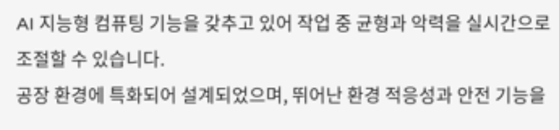AI 지능형 컴퓨팅 기능을 갖추고 있어 작업 중 균형과 악력을 실시간으로 조절할 수 있습니다.
공장 환경에 특화되어 설계되었으며, 뛰어난 환경 적응성과 안전 기능을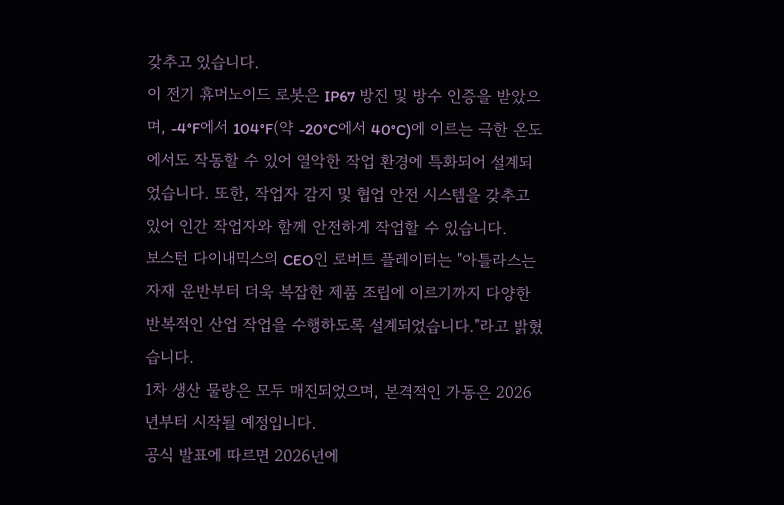갖추고 있습니다.
이 전기 휴머노이드 로봇은 IP67 방진 및 방수 인증을 받았으며, -4°F에서 104°F(약 -20°C에서 40°C)에 이르는 극한 온도에서도 작동할 수 있어 열악한 작업 환경에 특화되어 설계되었습니다. 또한, 작업자 감지 및 협업 안전 시스템을 갖추고 있어 인간 작업자와 함께 안전하게 작업할 수 있습니다.
보스턴 다이내믹스의 CEO인 로버트 플레이터는 "아틀라스는 자재 운반부터 더욱 복잡한 제품 조립에 이르기까지 다양한 반복적인 산업 작업을 수행하도록 설계되었습니다."라고 밝혔습니다.
1차 생산 물량은 모두 매진되었으며, 본격적인 가동은 2026년부터 시작될 예정입니다.
공식 발표에 따르면 2026년에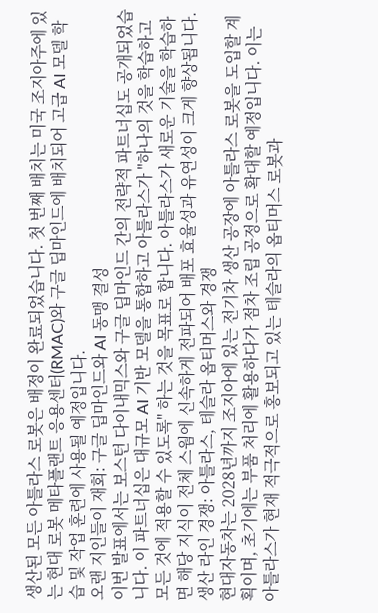생산된 모든 아틀라스 로봇은 배정이 완료되었습니다. 첫 번째 배치는 미국 조지아주에 있는 현대 로봇 메타플랜트 응용센터(RMAC)와 구글 딥마인드에 배치되어 고급 AI 모델 학습 및 작업 훈련에 사용될 예정입니다.
오랜 지인들이 재회: 구글 딥마인드와 AI 동맹 결성
이번 발표에서는 보스턴 다이내믹스와 구글 딥마인드 간의 전략적 파트너십도 공개되었습니다. 이 파트너십은 대규모 AI 기반 모델을 통합하고 아틀라스가 "하나의 것을 학습하고 모든 것에 적용할 수 있도록" 하는 것을 목표로 합니다. 아틀라스가 새로운 기술을 학습하면 해당 지식이 전체 스웜에 신속하게 전파되어 배포 효율성과 유연성이 크게 향상됩니다.
생산 라인 경쟁: 아틀라스, 테슬라 옵티머스와 경쟁
현대자동차는 2028년까지 조지아에 있는 전기차 생산 공장에 아틀라스 로봇을 도입할 계획이며, 초기에는 부품 처리에 활용하다가 점차 조립 공정으로 확대할 예정입니다. 이는 아틀라스가 현재 적극적으로 홍보되고 있는 테슬라의 옵티머스 로봇과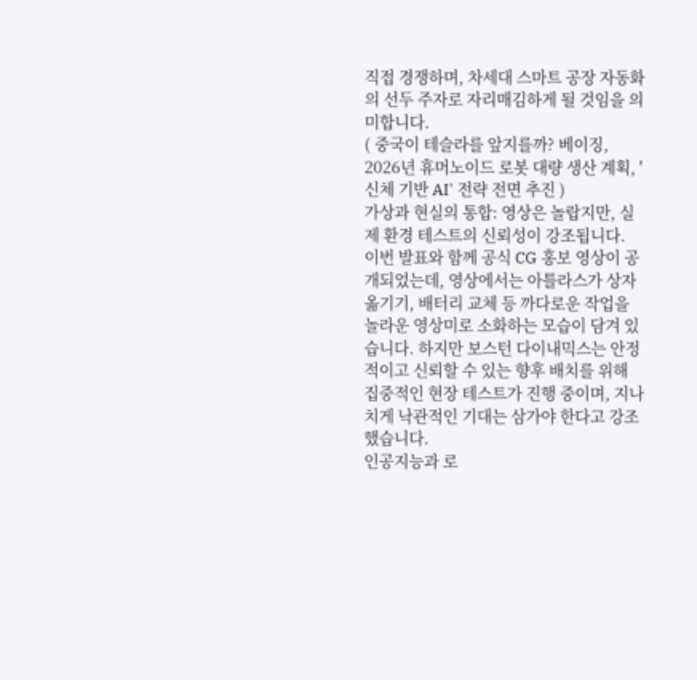직접 경쟁하며, 차세대 스마트 공장 자동화의 선두 주자로 자리매김하게 될 것임을 의미합니다.
( 중국이 테슬라를 앞지를까? 베이징, 2026년 휴머노이드 로봇 대량 생산 계획, '신체 기반 AI' 전략 전면 추진 )
가상과 현실의 통합: 영상은 놀랍지만, 실제 환경 테스트의 신뢰성이 강조됩니다.
이번 발표와 함께 공식 CG 홍보 영상이 공개되었는데, 영상에서는 아틀라스가 상자 옮기기, 배터리 교체 등 까다로운 작업을 놀라운 영상미로 소화하는 모습이 담겨 있습니다. 하지만 보스턴 다이내믹스는 안정적이고 신뢰할 수 있는 향후 배치를 위해 집중적인 현장 테스트가 진행 중이며, 지나치게 낙관적인 기대는 삼가야 한다고 강조했습니다.
인공지능과 로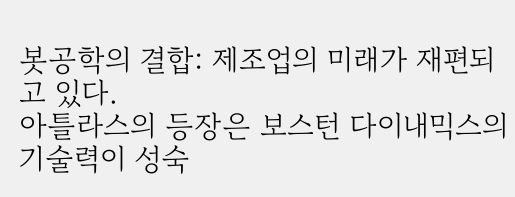봇공학의 결합: 제조업의 미래가 재편되고 있다.
아틀라스의 등장은 보스턴 다이내믹스의 기술력이 성숙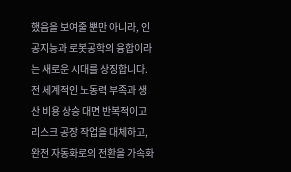했음을 보여줄 뿐만 아니라, 인공지능과 로봇공학의 융합이라는 새로운 시대를 상징합니다. 전 세계적인 노동력 부족과 생산 비용 상승 대면 반복적이고 리스크 공장 작업을 대체하고, 완전 자동화로의 전환을 가속화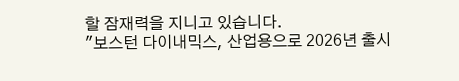할 잠재력을 지니고 있습니다.
"보스턴 다이내믹스, 산업용으로 2026년 출시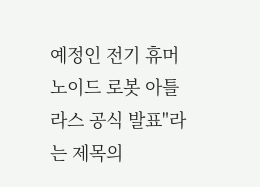예정인 전기 휴머노이드 로봇 아틀라스 공식 발표"라는 제목의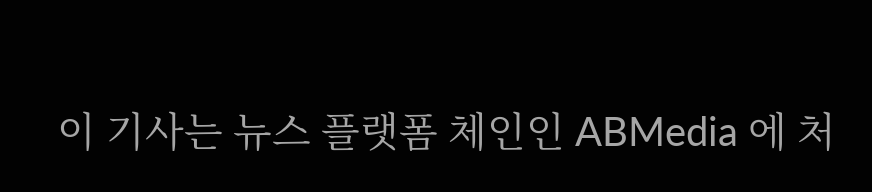이 기사는 뉴스 플랫폼 체인인 ABMedia 에 처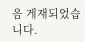음 게재되었습니다.